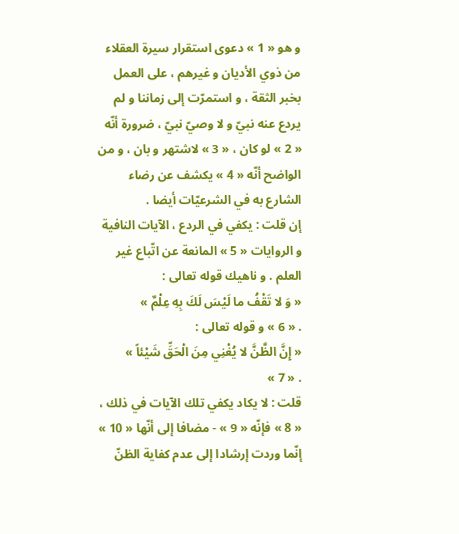و هو « 1 » دعوى استقرار سيرة العقلاء من ذوي الأديان و غيرهم ، على العمل بخبر الثقة ، و استمرّت إلى زماننا و لم يردع عنه نبيّ و لا وصيّ نبيّ ، ضرورة أنّه « 2 » لو كان ، « 3 » لاشتهر و بان ، و من الواضح أنّه « 4 » يكشف عن رضاء الشارع به في الشرعيّات أيضا .
إن قلت : يكفي في الردع ، الآيات النافية و الروايات « 5 » المانعة عن اتّباع غير العلم . و ناهيك قوله تعالى :
« وَ لا تَقْفُ ما لَيْسَ لَكَ بِهِ عِلْمٌ »
. « 6 » و قوله تعالى :
« إِنَّ الظَّنَّ لا يُغْنِي مِنَ الْحَقِّ شَيْئاً »
. « 7 »
قلت : لا يكاد يكفي تلك الآيات في ذلك ، « 8 » فإنّه « 9 » - مضافا إلى أنّها « 10 » إنّما وردت إرشادا إلى عدم كفاية الظنّ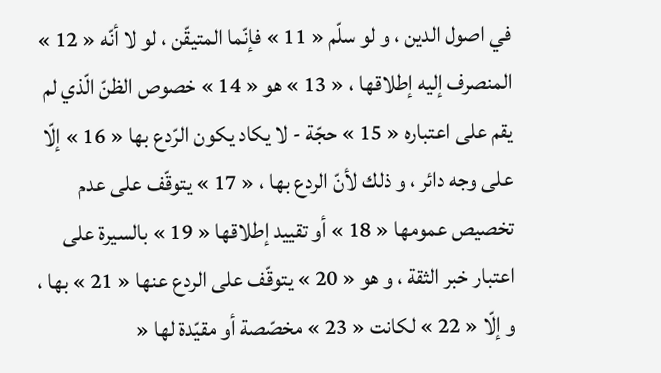في اصول الدين ، و لو سلّم « 11 » فإنّما المتيقّن ، لو لا أنّه « 12 » المنصرف إليه إطلاقها ، « 13 » هو « 14 » خصوص الظنّ الّذي لم يقم على اعتباره « 15 » حجّة - لا يكاد يكون الرّدع بها « 16 » إلّا على وجه دائر ، و ذلك لأنّ الردع بها ، « 17 » يتوقّف على عدم تخصيص عمومها « 18 » أو تقييد إطلاقها « 19 » بالسيرة على اعتبار خبر الثقة ، و هو « 20 » يتوقّف على الردع عنها « 21 » بها ، و إلّا « 22 » لكانت « 23 » مخصّصة أو مقيّدة لها «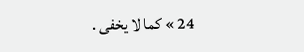24 » كما لا يخفى .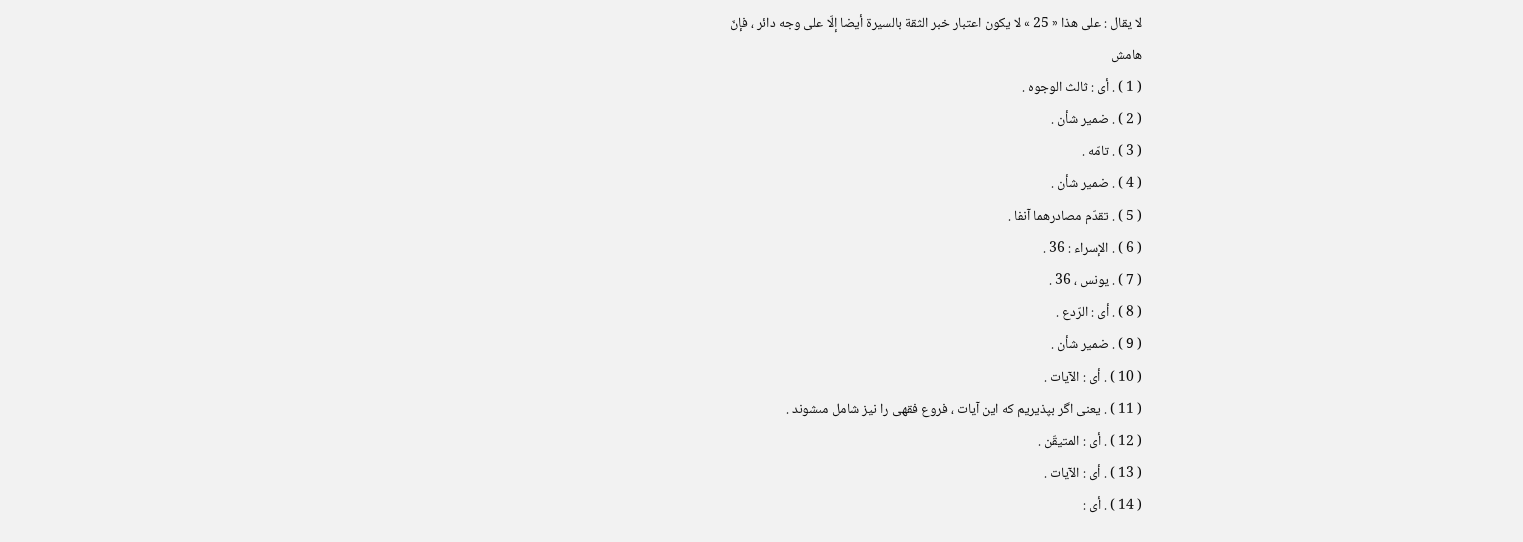لا يقال : على هذا « 25 » لا يكون اعتبار خبر الثقة بالسيرة أيضا إلّا على وجه دائر ، فإنّ
هامش
( 1 ) . أى : ثالث الوجوه .
( 2 ) . ضمير شأن .
( 3 ) . تامّه .
( 4 ) . ضمير شأن .
( 5 ) . تقدّم مصادرهما آنفا .
( 6 ) . الإسراء : 36 .
( 7 ) . يونس ، 36 .
( 8 ) . أى : الرّدع .
( 9 ) . ضمير شأن .
( 10 ) . أى : الآيات .
( 11 ) . يعنى اگر بپذيريم كه اين آيات ، فروع فقهى را نيز شامل مىشوند .
( 12 ) . أى : المتيقّن .
( 13 ) . أى : الآيات .
( 14 ) . أى :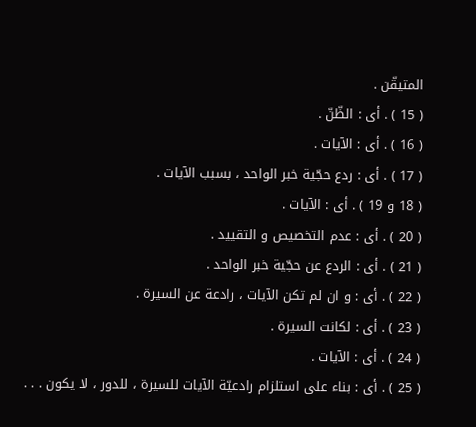المتيقّن .
( 15 ) . أى : الظّنّ .
( 16 ) . أى : الآيات .
( 17 ) . أى : ردع حجّية خبر الواحد ، بسبب الآيات .
( 18 و 19 ) . أى : الآيات .
( 20 ) . أى : عدم التخصيص و التقييد .
( 21 ) . أى : الردع عن حجّية خبر الواحد .
( 22 ) . أى : و ان لم تكن الآيات ، رادعة عن السيرة .
( 23 ) . أى : لكانت السيرة .
( 24 ) . أى : الآيات .
( 25 ) . أى : بناء على استلزام رادعيّة الآيات للسيرة ، للدور ، لا يكون . . .